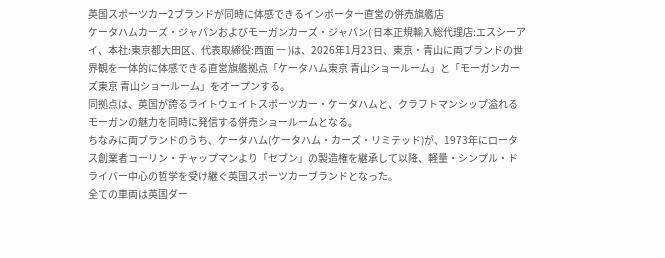英国スポーツカー2ブランドが同時に体感できるインポーター直営の併売旗艦店
ケータハムカーズ・ジャパンおよびモーガンカーズ・ジャパン( 日本正規輸入総代理店:エスシーアイ、本社:東京都大田区、代表取締役:西面 一 )は、2026年1月23日、東京・青山に両ブランドの世界観を一体的に体感できる直営旗艦拠点「ケータハム東京 青山ショールーム」と「モーガンカーズ東京 青山ショールーム」をオープンする。
同拠点は、英国が誇るライトウェイトスポーツカー・ケータハムと、クラフトマンシップ溢れるモーガンの魅力を同時に発信する併売ショールームとなる。
ちなみに両ブランドのうち、ケータハム(ケータハム・カーズ・リミテッド)が、1973年にロータス創業者コーリン・チャップマンより「セブン」の製造権を継承して以降、軽量・シンプル・ドライバー中心の哲学を受け継ぐ英国スポーツカーブランドとなった。
全ての車両は英国ダー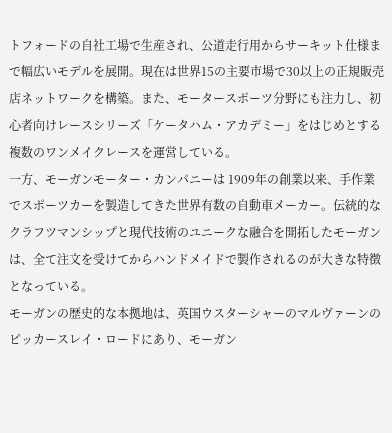トフォードの自社工場で生産され、公道走行用からサーキット仕様まで幅広いモデルを展開。現在は世界15の主要市場で30以上の正規販売店ネットワークを構築。また、モータースポーツ分野にも注力し、初心者向けレースシリーズ「ケータハム・アカデミー」をはじめとする複数のワンメイクレースを運営している。
一方、モーガンモーター・カンパニーは 1909年の創業以来、⼿作業でスポーツカーを製造してきた世界有数の⾃動⾞メーカー。伝統的なクラフツマンシップと現代技術のユニークな融合を開拓したモーガンは、全て注文を受けてからハンドメイドで製作されるのが大きな特徴となっている。
モーガンの歴史的な本拠地は、英国ウスターシャーのマルヴァーンのピッカースレイ・ロードにあり、モーガン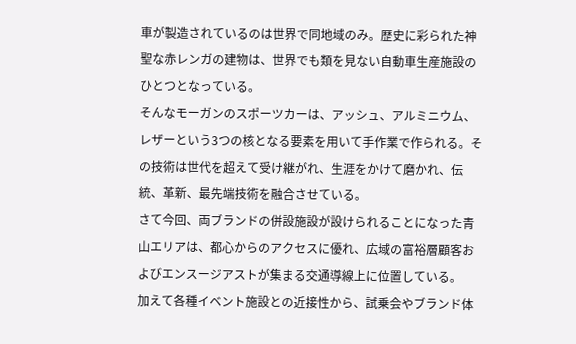⾞が製造されているのは世界で同地域のみ。歴史に彩られた神聖な⾚レンガの建物は、世界でも類を⾒ない⾃動⾞⽣産施設のひとつとなっている。
そんなモーガンのスポーツカーは、アッシュ、アルミニウム、レザーという3つの核となる要素を用いて⼿作業で作られる。その技術は世代を超えて受け継がれ、⽣涯をかけて磨かれ、伝統、革新、最先端技術を融合させている。
さて今回、両ブランドの併設施設が設けられることになった青山エリアは、都心からのアクセスに優れ、広域の富裕層顧客およびエンスージアストが集まる交通導線上に位置している。
加えて各種イベント施設との近接性から、試乗会やブランド体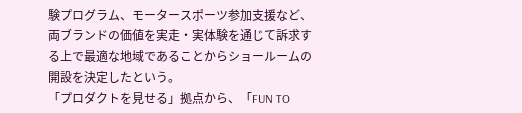験プログラム、モータースポーツ参加支援など、両ブランドの価値を実走・実体験を通じて訴求する上で最適な地域であることからショールームの開設を決定したという。
「プロダクトを見せる」拠点から、「FUN TO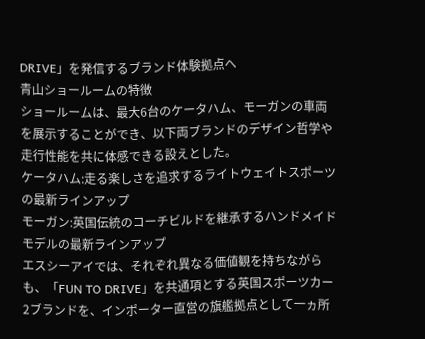DRIVE」を発信するブランド体験拠点へ
青山ショールームの特徴
ショールームは、最大6台のケータハム、モーガンの車両を展示することができ、以下両ブランドのデザイン哲学や走行性能を共に体感できる設えとした。
ケータハム:走る楽しさを追求するライトウェイトスポーツの最新ラインアップ
モーガン:英国伝統のコーチビルドを継承するハンドメイドモデルの最新ラインアップ
エスシーアイでは、それぞれ異なる価値観を持ちながらも、「FUN TO DRIVE」を共通項とする英国スポーツカー2ブランドを、インポーター直営の旗艦拠点として一ヵ所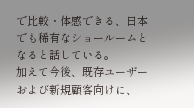で比較・体感できる、日本でも稀有なショールームとなると話している。
加えて今後、既存ユーザーおよび新規顧客向けに、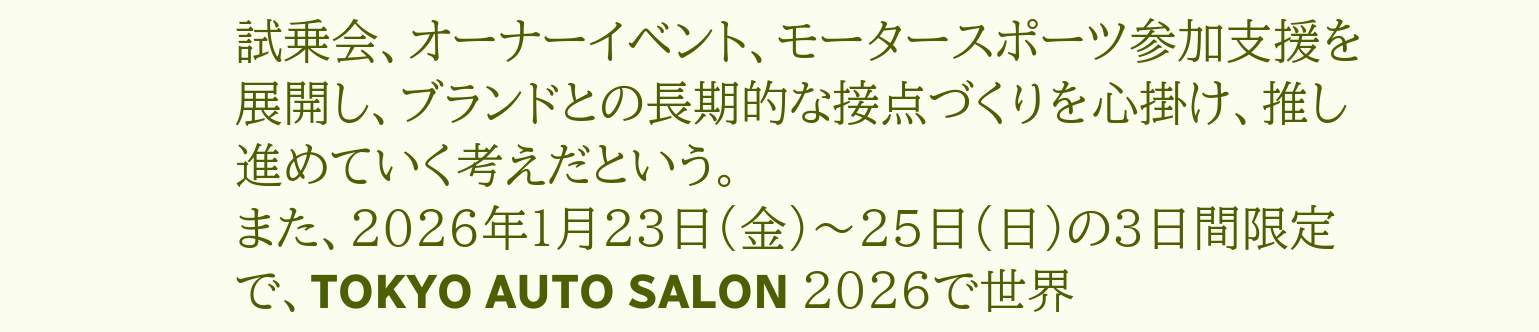試乗会、オーナーイベント、モータースポーツ参加支援を展開し、ブランドとの長期的な接点づくりを心掛け、推し進めていく考えだという。
また、2026年1月23日(金)〜25日(日)の3日間限定で、TOKYO AUTO SALON 2026で世界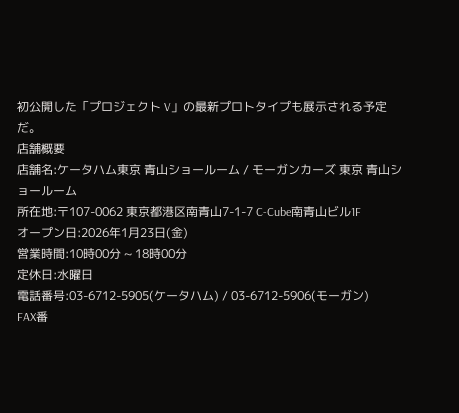初公開した「プロジェクト V」の最新プロトタイプも展示される予定だ。
店舗概要
店舗名:ケータハム東京 青山ショールーム / モーガンカーズ 東京 青山ショールーム
所在地:〒107-0062 東京都港区南青山7-1-7 C-Cube南青山ビル1F
オープン日:2026年1月23日(金)
営業時間:10時00分 ~ 18時00分
定休日:水曜日
電話番号:03-6712-5905(ケータハム) / 03-6712-5906(モーガン)
FAX番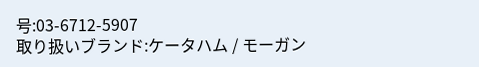号:03-6712-5907
取り扱いブランド:ケータハム / モーガン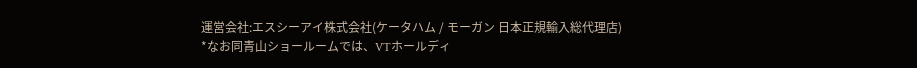運営会社:エスシーアイ株式会社(ケータハム / モーガン 日本正規輸入総代理店)
*なお同青山ショールームでは、VTホールディ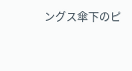ングス傘下のピ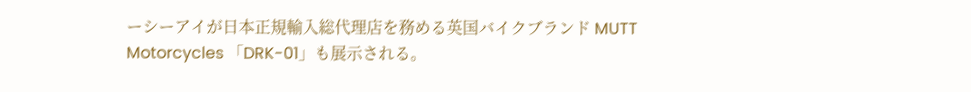ーシーアイが日本正規輸入総代理店を務める英国バイクブランド MUTT Motorcycles 「DRK-01」も展示される。